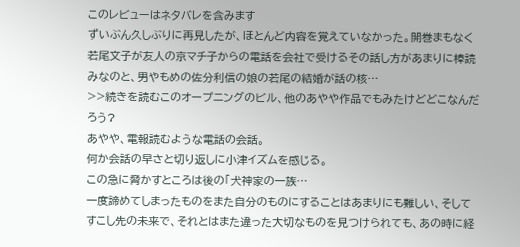このレビューはネタバレを含みます
ずいぶん久しぶりに再見したが、ほとんど内容を覚えていなかった。開巻まもなく若尾文子が友人の京マチ子からの電話を会社で受けるその話し方があまりに棒読みなのと、男やもめの佐分利信の娘の若尾の結婚が話の核…
>>続きを読むこのオープニングのビル、他のあやや作品でもみたけどどこなんだろう?
あやや、電報読むような電話の会話。
何か会話の早さと切り返しに小津イズムを感じる。
この急に脅かすところは後の「犬神家の一族…
一度諦めてしまったものをまた自分のものにすることはあまりにも難しい、そしてすこし先の未来で、それとはまた違った大切なものを見つけられても、あの時に経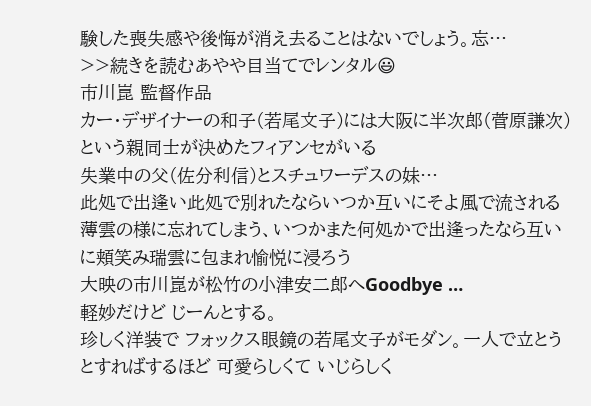験した喪失感や後悔が消え去ることはないでしょう。忘…
>>続きを読むあやや目当てでレンタル😃
市川崑 監督作品
カー・デザイナーの和子(若尾文子)には大阪に半次郎(菅原謙次)という親同士が決めたフィアンセがいる
失業中の父(佐分利信)とスチュワーデスの妹…
此処で出逢い此処で別れたならいつか互いにそよ風で流される薄雲の様に忘れてしまう、いつかまた何処かで出逢ったなら互いに頬笑み瑞雲に包まれ愉悦に浸ろう
大映の市川崑が松竹の小津安二郎へGoodbye …
軽妙だけど じーんとする。
珍しく洋装で フォックス眼鏡の若尾文子がモダン。一人で立とうとすればするほど 可愛らしくて いじらしく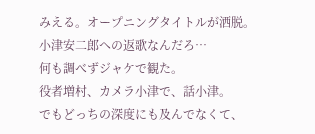みえる。オープニングタイトルが洒脱。
小津安二郎への返歌なんだろ…
何も調べずジャケで観た。
役者増村、カメラ小津で、話小津。
でもどっちの深度にも及んでなくて、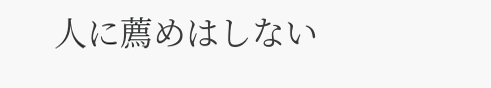人に薦めはしない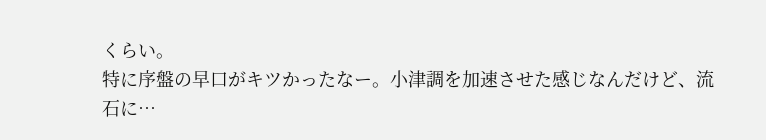くらい。
特に序盤の早口がキツかったなー。小津調を加速させた感じなんだけど、流石に…